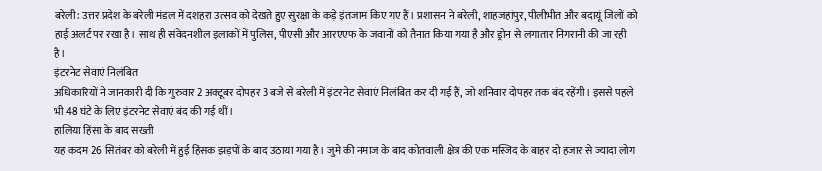बरेली: उत्तर प्रदेश के बरेली मंडल में दशहरा उत्सव को देखते हुए सुरक्षा के कड़े इंतजाम किए गए हैं। प्रशासन ने बरेली, शाहजहांपुर, पीलीभीत और बदायूं जिलों को हाई अलर्ट पर रखा है। साथ ही संवेदनशील इलाकों में पुलिस, पीएसी और आरएएफ के जवानों को तैनात किया गया है और ड्रोन से लगातार निगरानी की जा रही है।
इंटरनेट सेवाएं निलंबित
अधिकारियों ने जानकारी दी कि गुरुवार 2 अक्टूबर दोपहर 3 बजे से बरेली में इंटरनेट सेवाएं निलंबित कर दी गई हैं, जो शनिवार दोपहर तक बंद रहेंगी। इससे पहले भी 48 घंटे के लिए इंटरनेट सेवाएं बंद की गई थीं।
हालिया हिंसा के बाद सख्ती
यह कदम 26 सितंबर को बरेली में हुई हिंसक झड़पों के बाद उठाया गया है। जुमे की नमाज के बाद कोतवाली क्षेत्र की एक मस्जिद के बाहर दो हजार से ज्यादा लोग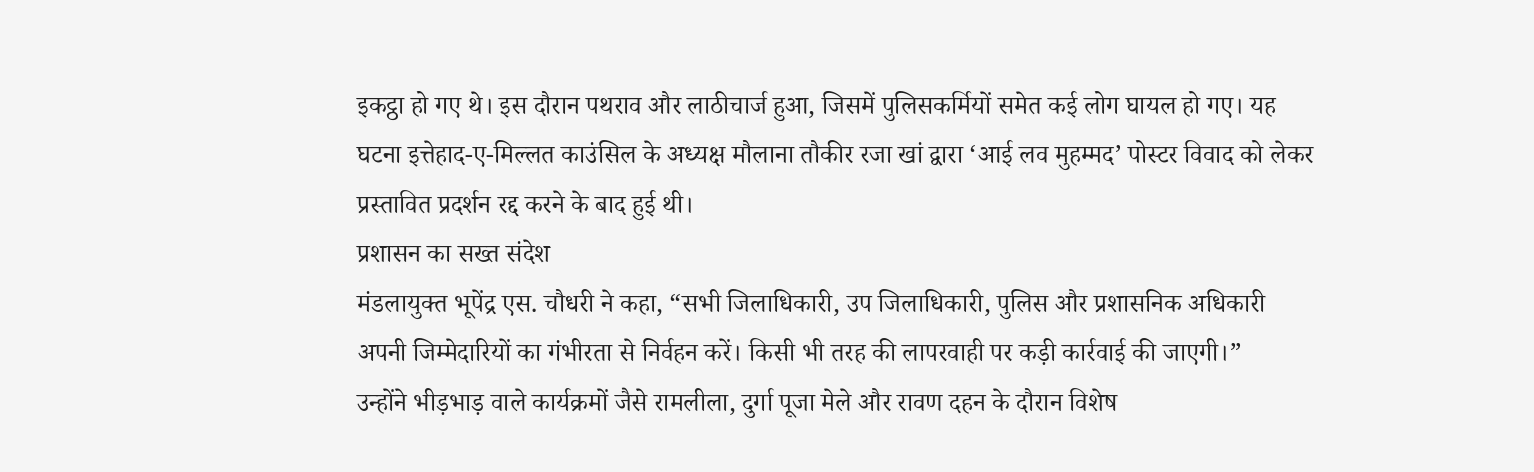इकट्ठा हो गए थे। इस दौरान पथराव और लाठीचार्ज हुआ, जिसमें पुलिसकर्मियों समेत कई लोग घायल हो गए। यह घटना इत्तेहाद-ए-मिल्लत काउंसिल के अध्यक्ष मौलाना तौकीर रजा खां द्वारा ‘आई लव मुहम्मद’ पोस्टर विवाद को लेकर प्रस्तावित प्रदर्शन रद्द करने के बाद हुई थी।
प्रशासन का सख्त संदेश
मंडलायुक्त भूपेंद्र एस. चौधरी ने कहा, “सभी जिलाधिकारी, उप जिलाधिकारी, पुलिस और प्रशासनिक अधिकारी अपनी जिम्मेदारियों का गंभीरता से निर्वहन करें। किसी भी तरह की लापरवाही पर कड़ी कार्रवाई की जाएगी।”
उन्होंने भीड़भाड़ वाले कार्यक्रमों जैसे रामलीला, दुर्गा पूजा मेले और रावण दहन के दौरान विशेष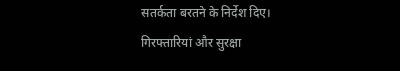सतर्कता बरतने के निर्देश दिए।
गिरफ्तारियां और सुरक्षा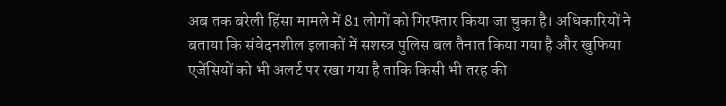अब तक बरेली हिंसा मामले में 81 लोगों को गिरफ्तार किया जा चुका है। अधिकारियों ने बताया कि संवेदनशील इलाकों में सशस्त्र पुलिस बल तैनात किया गया है और खुफिया एजेंसियों को भी अलर्ट पर रखा गया है ताकि किसी भी तरह की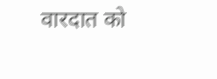वारदात को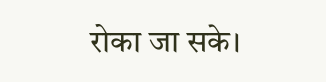रोका जा सके।